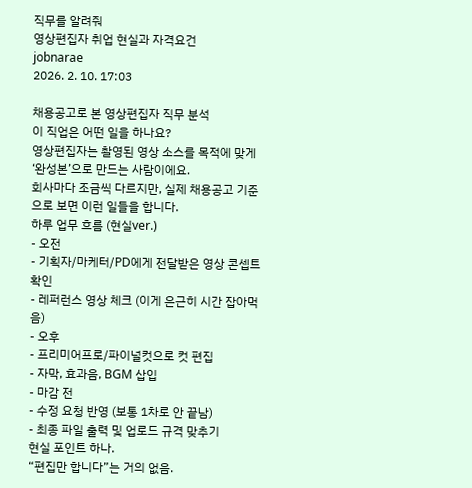직무를 알려줘
영상편집자 취업 현실과 자격요건
jobnarae
2026. 2. 10. 17:03

채용공고로 본 영상편집자 직무 분석
이 직업은 어떤 일을 하나요?
영상편집자는 촬영된 영상 소스를 목적에 맞게 ‘완성본’으로 만드는 사람이에요.
회사마다 조금씩 다르지만, 실제 채용공고 기준으로 보면 이런 일들을 합니다.
하루 업무 흐름 (현실ver.)
- 오전
- 기획자/마케터/PD에게 전달받은 영상 콘셉트 확인
- 레퍼런스 영상 체크 (이게 은근히 시간 잡아먹음)
- 오후
- 프리미어프로/파이널컷으로 컷 편집
- 자막, 효과음, BGM 삽입
- 마감 전
- 수정 요청 반영 (보통 1차로 안 끝남)
- 최종 파일 출력 및 업로드 규격 맞추기
현실 포인트 하나.
“편집만 합니다”는 거의 없음.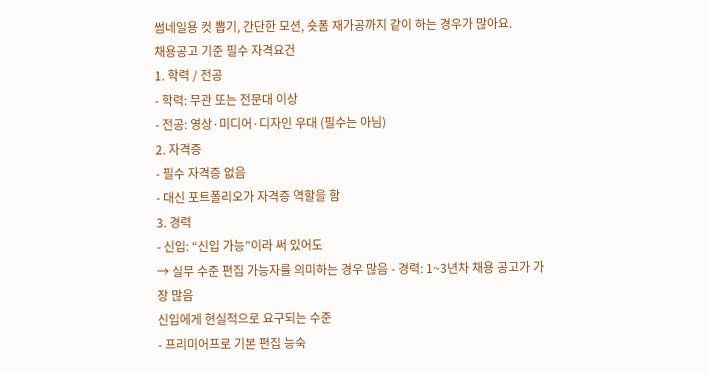썸네일용 컷 뽑기, 간단한 모션, 숏폼 재가공까지 같이 하는 경우가 많아요.
채용공고 기준 필수 자격요건
1. 학력 / 전공
- 학력: 무관 또는 전문대 이상
- 전공: 영상·미디어·디자인 우대 (필수는 아님)
2. 자격증
- 필수 자격증 없음
- 대신 포트폴리오가 자격증 역할을 함
3. 경력
- 신입: “신입 가능”이라 써 있어도
→ 실무 수준 편집 가능자를 의미하는 경우 많음 - 경력: 1~3년차 채용 공고가 가장 많음
신입에게 현실적으로 요구되는 수준
- 프리미어프로 기본 편집 능숙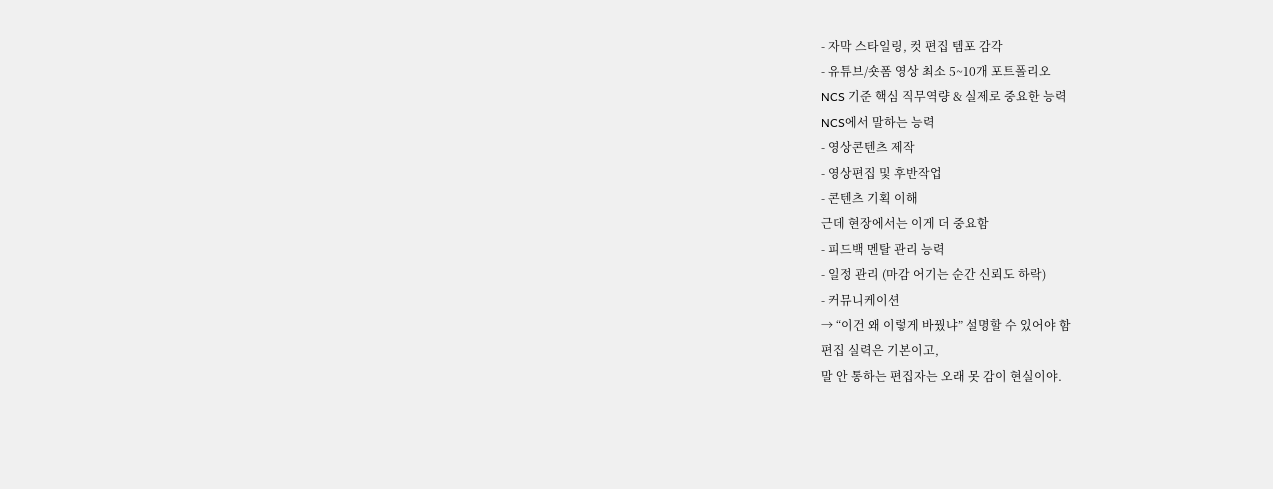- 자막 스타일링, 컷 편집 템포 감각
- 유튜브/숏폼 영상 최소 5~10개 포트폴리오
NCS 기준 핵심 직무역량 & 실제로 중요한 능력
NCS에서 말하는 능력
- 영상콘텐츠 제작
- 영상편집 및 후반작업
- 콘텐츠 기획 이해
근데 현장에서는 이게 더 중요함
- 피드백 멘탈 관리 능력
- 일정 관리 (마감 어기는 순간 신뢰도 하락)
- 커뮤니케이션
→ “이건 왜 이렇게 바꿨냐” 설명할 수 있어야 함
편집 실력은 기본이고,
말 안 통하는 편집자는 오래 못 감이 현실이야.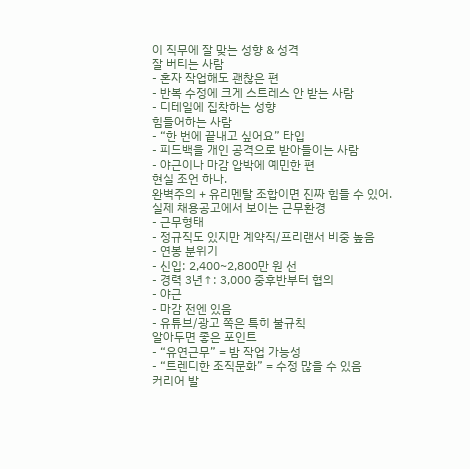이 직무에 잘 맞는 성향 & 성격
잘 버티는 사람
- 혼자 작업해도 괜찮은 편
- 반복 수정에 크게 스트레스 안 받는 사람
- 디테일에 집착하는 성향
힘들어하는 사람
- “한 번에 끝내고 싶어요” 타입
- 피드백을 개인 공격으로 받아들이는 사람
- 야근이나 마감 압박에 예민한 편
현실 조언 하나.
완벽주의 + 유리멘탈 조합이면 진짜 힘들 수 있어.
실제 채용공고에서 보이는 근무환경
- 근무형태
- 정규직도 있지만 계약직/프리랜서 비중 높음
- 연봉 분위기
- 신입: 2,400~2,800만 원 선
- 경력 3년↑: 3,000 중후반부터 협의
- 야근
- 마감 전엔 있음
- 유튜브/광고 쪽은 특히 불규칙
알아두면 좋은 포인트
- “유연근무” = 밤 작업 가능성
- “트렌디한 조직문화” = 수정 많을 수 있음
커리어 발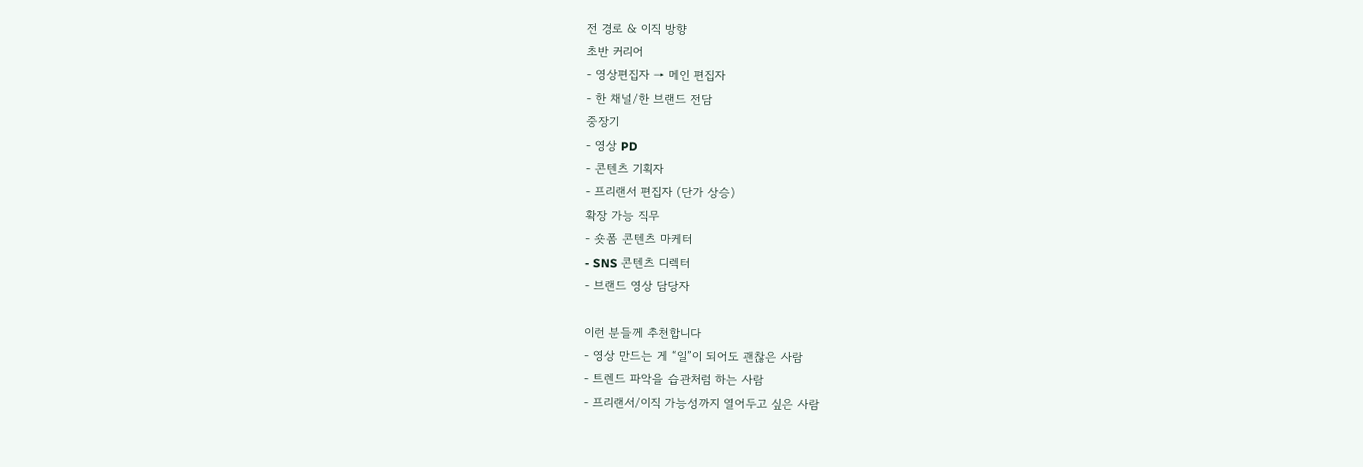전 경로 & 이직 방향
초반 커리어
- 영상편집자 → 메인 편집자
- 한 채널/한 브랜드 전담
중장기
- 영상 PD
- 콘텐츠 기획자
- 프리랜서 편집자 (단가 상승)
확장 가능 직무
- 숏폼 콘텐츠 마케터
- SNS 콘텐츠 디렉터
- 브랜드 영상 담당자

이런 분들께 추천합니다
- 영상 만드는 게 “일”이 되어도 괜찮은 사람
- 트렌드 파악을 습관처럼 하는 사람
- 프리랜서/이직 가능성까지 열어두고 싶은 사람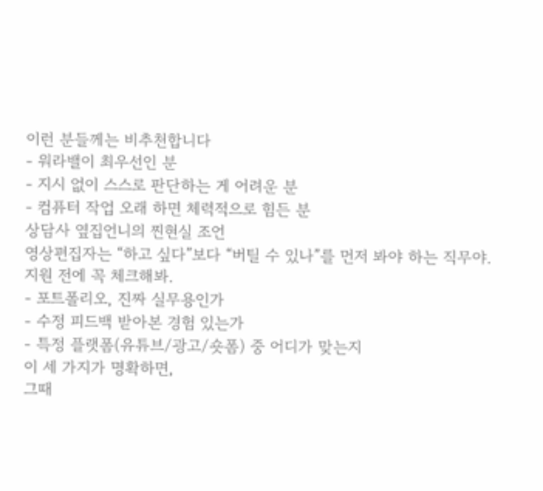이런 분들께는 비추천합니다
- 워라밸이 최우선인 분
- 지시 없이 스스로 판단하는 게 어려운 분
- 컴퓨터 작업 오래 하면 체력적으로 힘든 분
상담사 옆집언니의 찐현실 조언
영상편집자는 “하고 싶다”보다 “버틸 수 있나”를 먼저 봐야 하는 직무야.
지원 전에 꼭 체크해봐.
- 포트폴리오, 진짜 실무용인가
- 수정 피드백 받아본 경험 있는가
- 특정 플랫폼(유튜브/광고/숏폼) 중 어디가 맞는지
이 세 가지가 명확하면,
그때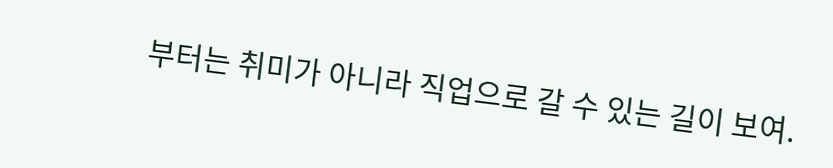부터는 취미가 아니라 직업으로 갈 수 있는 길이 보여.